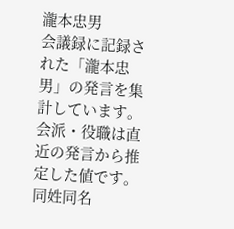瀧本忠男
会議録に記録された「瀧本忠男」の発言を集計しています。会派・役職は直近の発言から推定した値です。同姓同名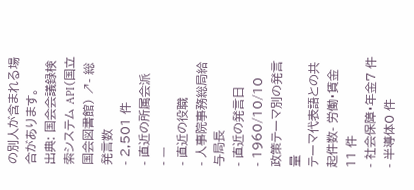の別人が含まれる場合があります。
出典: 国会会議録検索システム API(国立国会図書館) ↗- 総発言数
- 2,501 件
- 直近の所属会派
- —
- 直近の役職
- 人事院事務総局給与局長
- 直近の発言日
- 1960/10/10
政策テーマ別の発言量
テーマ代表語との共起件数- 労働・賃金11 件
- 社会保障・年金7 件
- 半導体0 件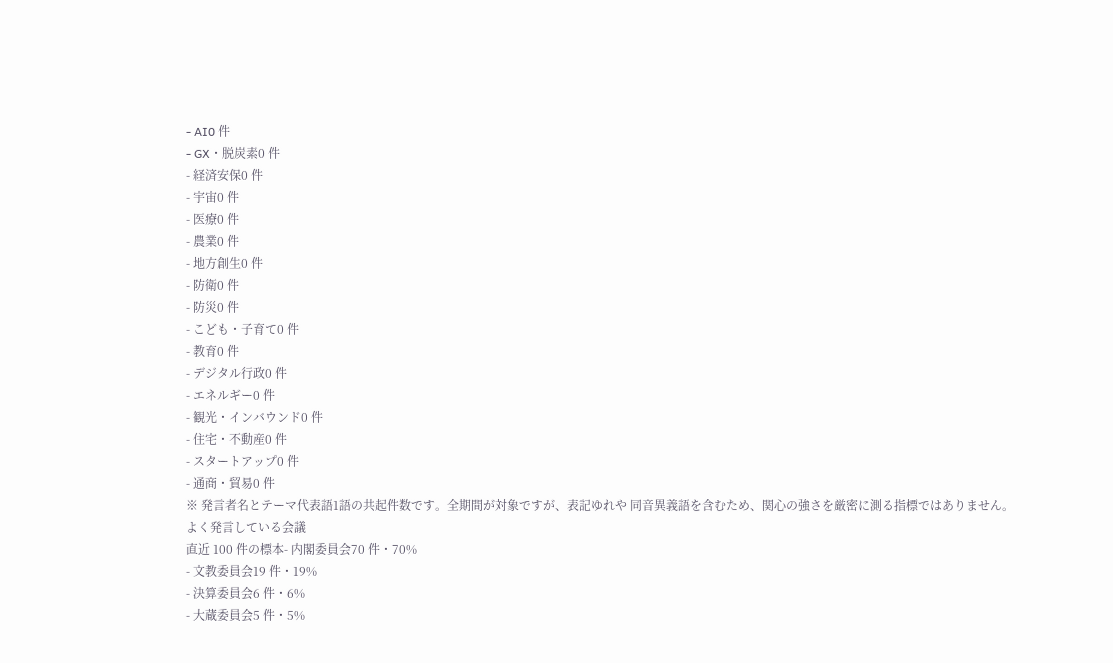- AI0 件
- GX・脱炭素0 件
- 経済安保0 件
- 宇宙0 件
- 医療0 件
- 農業0 件
- 地方創生0 件
- 防衛0 件
- 防災0 件
- こども・子育て0 件
- 教育0 件
- デジタル行政0 件
- エネルギー0 件
- 観光・インバウンド0 件
- 住宅・不動産0 件
- スタートアップ0 件
- 通商・貿易0 件
※ 発言者名とテーマ代表語1語の共起件数です。全期間が対象ですが、表記ゆれや 同音異義語を含むため、関心の強さを厳密に測る指標ではありません。
よく発言している会議
直近 100 件の標本- 内閣委員会70 件・70%
- 文教委員会19 件・19%
- 決算委員会6 件・6%
- 大蔵委員会5 件・5%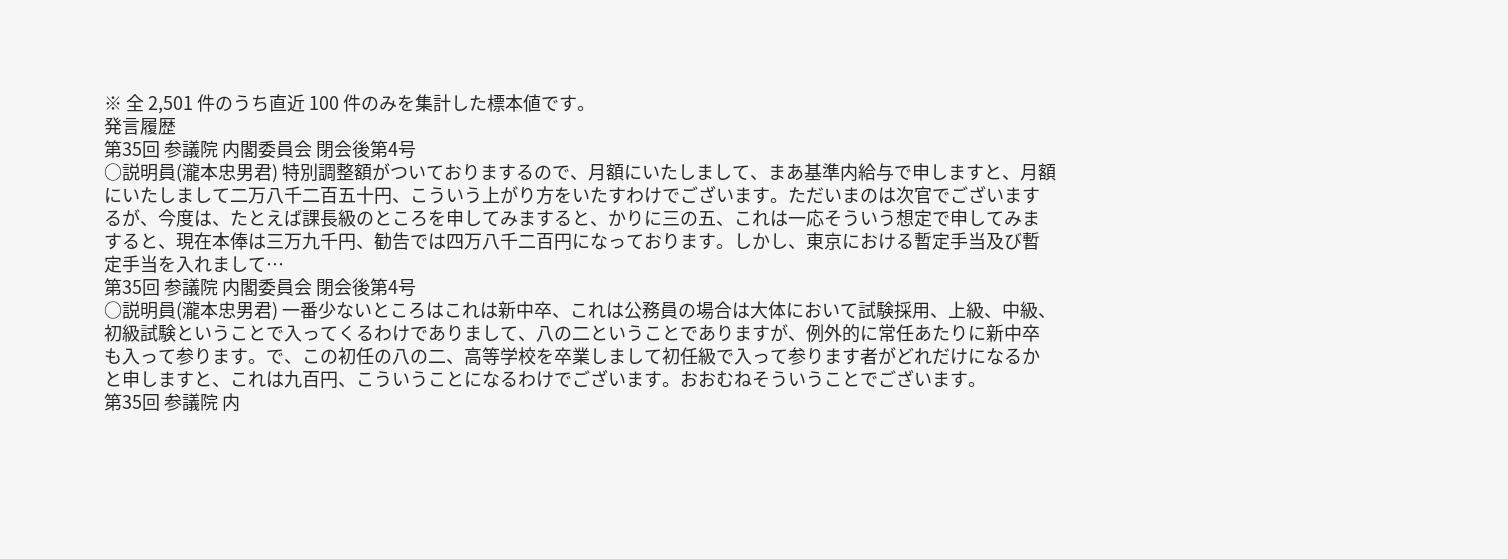※ 全 2,501 件のうち直近 100 件のみを集計した標本値です。
発言履歴
第35回 参議院 内閣委員会 閉会後第4号
○説明員(瀧本忠男君) 特別調整額がついておりまするので、月額にいたしまして、まあ基準内給与で申しますと、月額にいたしまして二万八千二百五十円、こういう上がり方をいたすわけでございます。ただいまのは次官でございまするが、今度は、たとえば課長級のところを申してみますると、かりに三の五、これは一応そういう想定で申してみますると、現在本俸は三万九千円、勧告では四万八千二百円になっております。しかし、東京における暫定手当及び暫定手当を入れまして…
第35回 参議院 内閣委員会 閉会後第4号
○説明員(瀧本忠男君) 一番少ないところはこれは新中卒、これは公務員の場合は大体において試験採用、上級、中級、初級試験ということで入ってくるわけでありまして、八の二ということでありますが、例外的に常任あたりに新中卒も入って参ります。で、この初任の八の二、高等学校を卒業しまして初任級で入って参ります者がどれだけになるかと申しますと、これは九百円、こういうことになるわけでございます。おおむねそういうことでございます。
第35回 参議院 内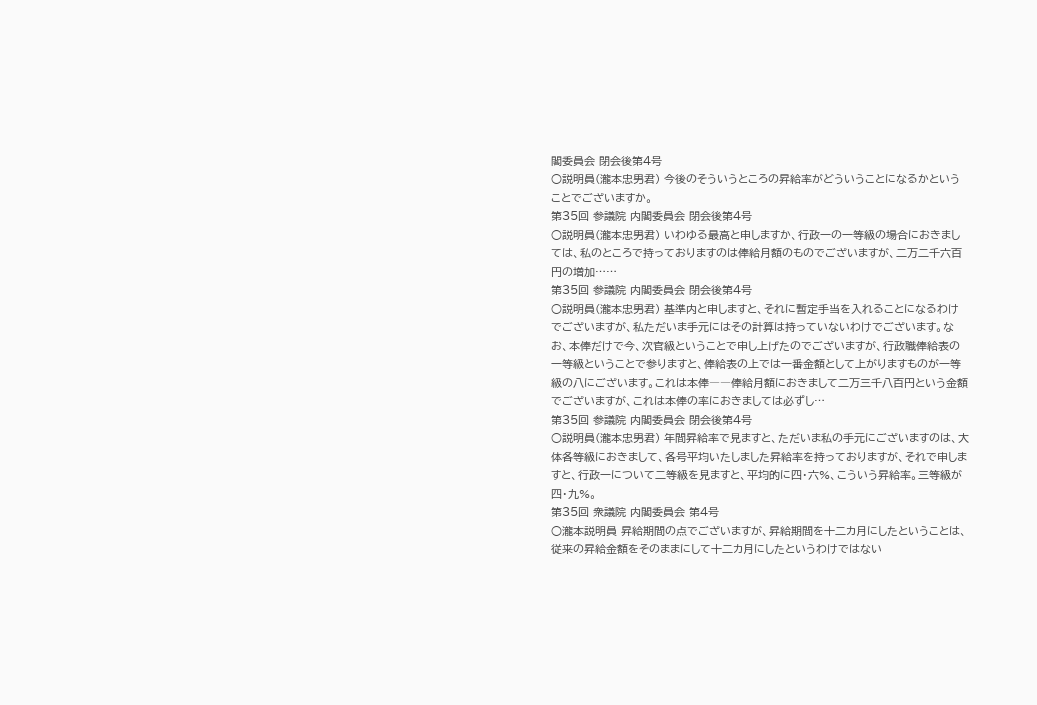閣委員会 閉会後第4号
○説明員(瀧本忠男君) 今後のそういうところの昇給率がどういうことになるかということでございますか。
第35回 参議院 内閣委員会 閉会後第4号
○説明員(瀧本忠男君) いわゆる最高と申しますか、行政一の一等級の場合におきましては、私のところで持っておりますのは俸給月額のものでございますが、二万二千六百円の増加……
第35回 参議院 内閣委員会 閉会後第4号
○説明員(瀧本忠男君) 基準内と申しますと、それに暫定手当を入れることになるわけでございますが、私ただいま手元にはその計算は持っていないわけでございます。なお、本俸だけで今、次官級ということで申し上げたのでございますが、行政職俸給表の一等級ということで参りますと、俸給表の上では一番金額として上がりますものが一等級の八にございます。これは本俸――俸給月額におきまして二万三千八百円という金額でございますが、これは本俸の率におきましては必ずし…
第35回 参議院 内閣委員会 閉会後第4号
○説明員(瀧本忠男君) 年間昇給率で見ますと、ただいま私の手元にございますのは、大体各等級におきまして、各号平均いたしました昇給率を持っておりますが、それで申しますと、行政一について二等級を見ますと、平均的に四・六%、こういう昇給率。三等級が四・九%。
第35回 衆議院 内閣委員会 第4号
○瀧本説明員 昇給期間の点でございますが、昇給期間を十二カ月にしたということは、従来の昇給金額をそのままにして十二カ月にしたというわけではない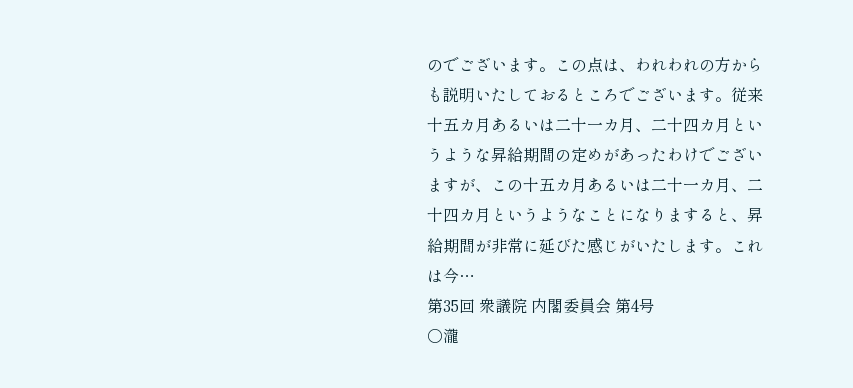のでございます。この点は、われわれの方からも説明いたしておるところでございます。従来十五カ月あるいは二十一カ月、二十四カ月というような昇給期間の定めがあったわけでございますが、この十五カ月あるいは二十一カ月、二十四カ月というようなことになりますると、昇給期間が非常に延びた感じがいたします。これは今…
第35回 衆議院 内閣委員会 第4号
○瀧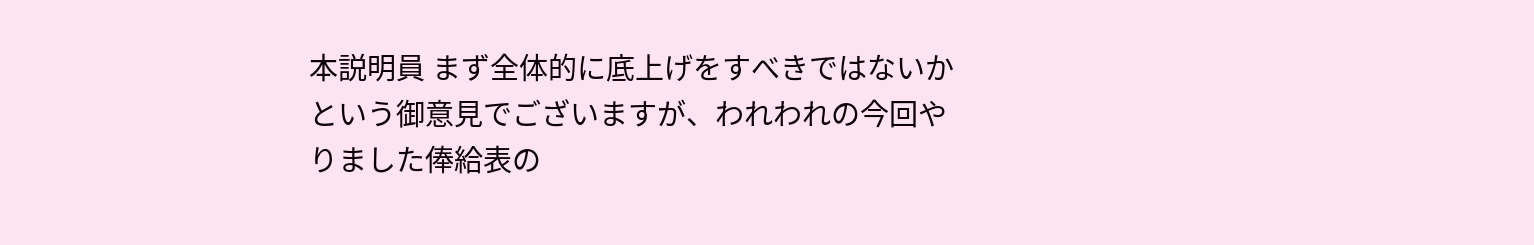本説明員 まず全体的に底上げをすべきではないかという御意見でございますが、われわれの今回やりました俸給表の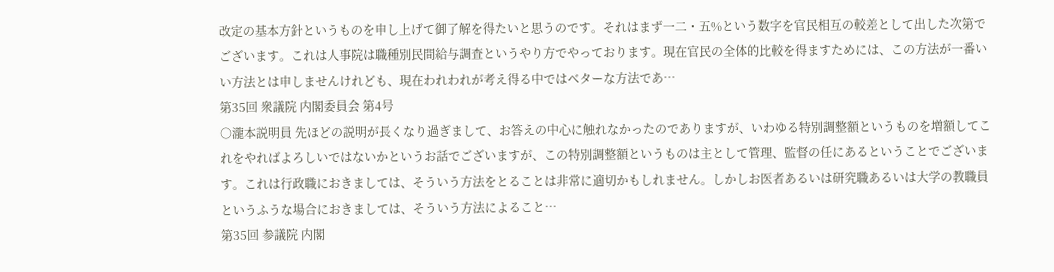改定の基本方針というものを申し上げて御了解を得たいと思うのです。それはまず一二・五%という数字を官民相互の較差として出した次第でございます。これは人事院は職種別民間給与調査というやり方でやっております。現在官民の全体的比較を得ますためには、この方法が一番いい方法とは申しませんけれども、現在われわれが考え得る中ではベターな方法であ…
第35回 衆議院 内閣委員会 第4号
○瀧本説明員 先ほどの説明が長くなり過ぎまして、お答えの中心に触れなかったのでありますが、いわゆる特別調整額というものを増額してこれをやればよろしいではないかというお話でございますが、この特別調整額というものは主として管理、監督の任にあるということでございます。これは行政職におきましては、そういう方法をとることは非常に適切かもしれません。しかしお医者あるいは研究職あるいは大学の教職員というふうな場合におきましては、そういう方法によること…
第35回 参議院 内閣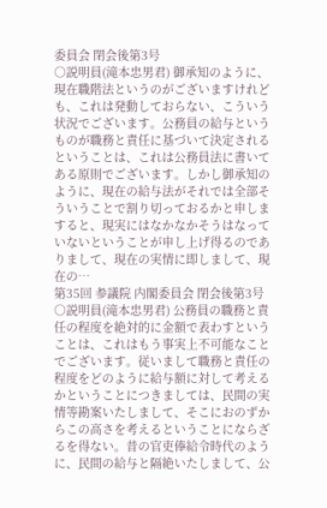委員会 閉会後第3号
○説明員(滝本忠男君) 御承知のように、現在職階法というのがございますけれども、これは発動しておらない、こういう状況でございます。公務員の給与というものが職務と責任に基づいて決定されるということは、これは公務員法に書いてある原則でございます。しかし御承知のように、現在の給与法がそれでは全部そういうことで割り切っておるかと申しますると、現実にはなかなかそうはなっていないということが申し上げ得るのでありまして、現在の実情に即しまして、現在の…
第35回 参議院 内閣委員会 閉会後第3号
○説明員(滝本忠男君) 公務員の職務と責任の程度を絶対的に金額で表わすということは、これはもう事実上不可能なことでございます。従いまして職務と責任の程度をどのように給与額に対して考えるかということにつきましては、民間の実情等勘案いたしまして、そこにおのずからこの高さを考えるということにならざるを得ない。昔の官吏俸給令時代のように、民間の給与と隔絶いたしまして、公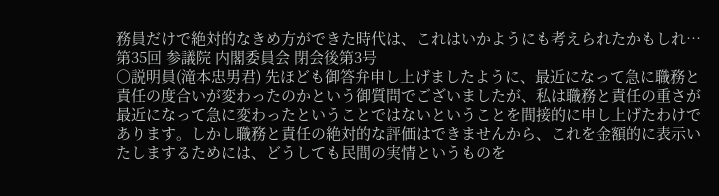務員だけで絶対的なきめ方ができた時代は、これはいかようにも考えられたかもしれ…
第35回 参議院 内閣委員会 閉会後第3号
○説明員(滝本忠男君) 先ほども御答弁申し上げましたように、最近になって急に職務と責任の度合いが変わったのかという御質問でございましたが、私は職務と責任の重さが最近になって急に変わったということではないということを間接的に申し上げたわけであります。しかし職務と責任の絶対的な評価はできませんから、これを金額的に表示いたしまするためには、どうしても民間の実情というものを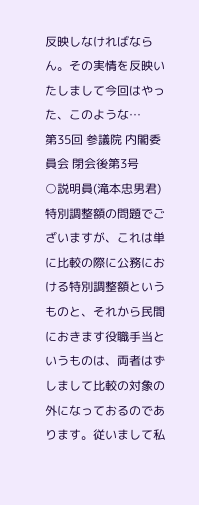反映しなければならん。その実情を反映いたしまして今回はやった、このような…
第35回 参議院 内閣委員会 閉会後第3号
○説明員(滝本忠男君) 特別調整額の問題でございますが、これは単に比較の際に公務における特別調整額というものと、それから民間におきます役職手当というものは、両者はずしまして比較の対象の外になっておるのであります。従いまして私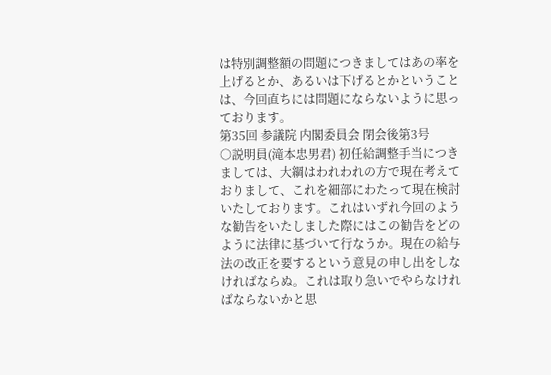は特別調整額の問題につきましてはあの率を上げるとか、あるいは下げるとかということは、今回直ちには問題にならないように思っております。
第35回 参議院 内閣委員会 閉会後第3号
○説明員(滝本忠男君) 初任給調整手当につきましては、大綱はわれわれの方で現在考えておりまして、これを細部にわたって現在検討いたしております。これはいずれ今回のような勧告をいたしました際にはこの勧告をどのように法律に基づいて行なうか。現在の給与法の改正を要するという意見の申し出をしなければならぬ。これは取り急いでやらなければならないかと思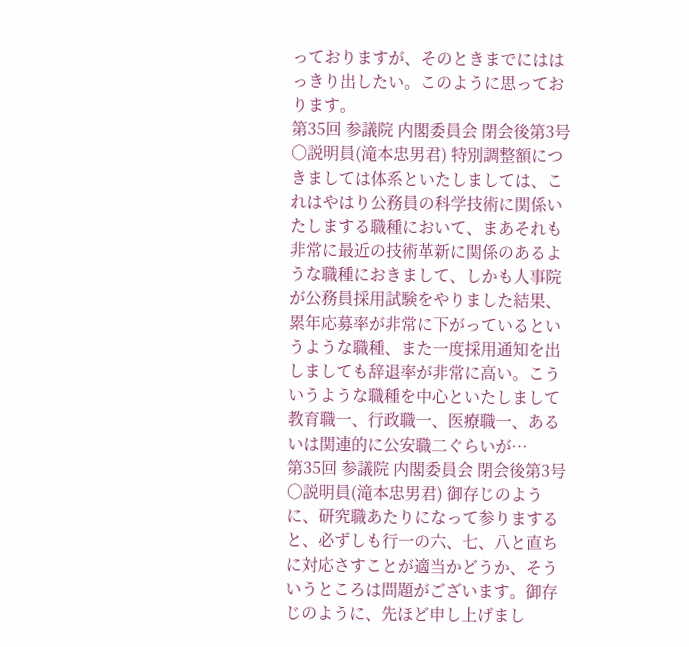っておりますが、そのときまでにははっきり出したい。このように思っております。
第35回 参議院 内閣委員会 閉会後第3号
○説明員(滝本忠男君) 特別調整額につきましては体系といたしましては、これはやはり公務員の科学技術に関係いたしまする職種において、まあそれも非常に最近の技術革新に関係のあるような職種におきまして、しかも人事院が公務員採用試験をやりました結果、累年応募率が非常に下がっているというような職種、また一度採用通知を出しましても辞退率が非常に高い。こういうような職種を中心といたしまして教育職一、行政職一、医療職一、あるいは関連的に公安職二ぐらいが…
第35回 参議院 内閣委員会 閉会後第3号
○説明員(滝本忠男君) 御存じのように、研究職あたりになって参りますると、必ずしも行一の六、七、八と直ちに対応さすことが適当かどうか、そういうところは問題がございます。御存じのように、先ほど申し上げまし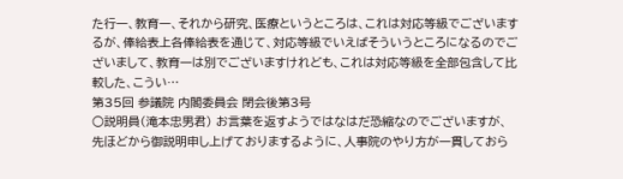た行一、教育一、それから研究、医療というところは、これは対応等級でございまするが、俸給表上各俸給表を通じて、対応等級でいえばそういうところになるのでございまして、教育一は別でございますけれども、これは対応等級を全部包含して比較した、こうい…
第35回 参議院 内閣委員会 閉会後第3号
○説明員(滝本忠男君) お言葉を返すようではなはだ恐縮なのでございますが、先ほどから御説明申し上げておりまするように、人事院のやり方が一貫しておら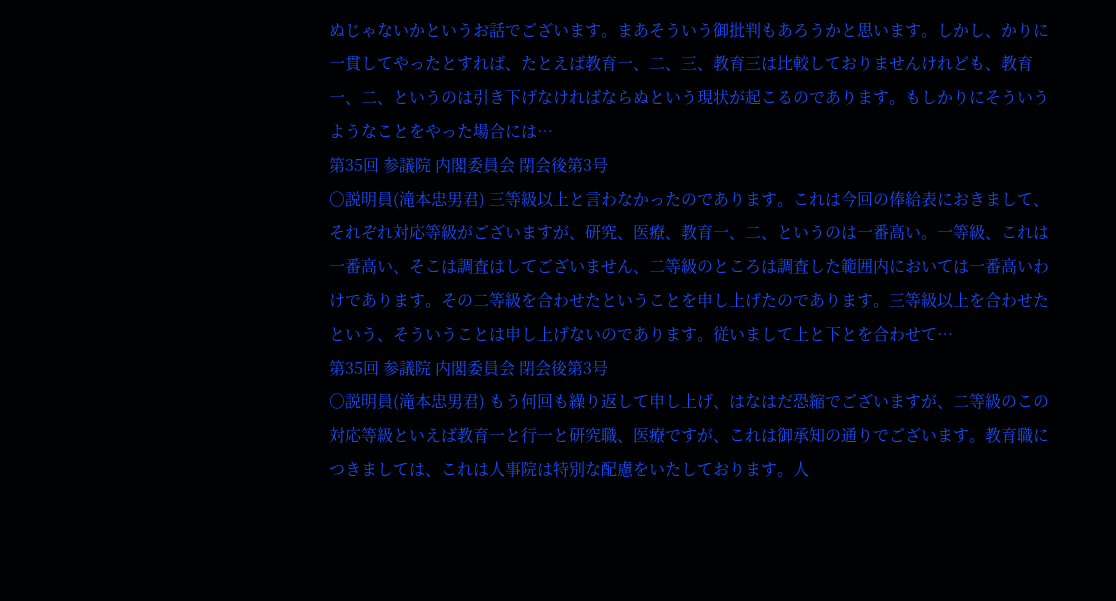ぬじゃないかというお話でございます。まあそういう御批判もあろうかと思います。しかし、かりに一貫してやったとすれば、たとえば教育一、二、三、教育三は比較しておりませんけれども、教育一、二、というのは引き下げなければならぬという現状が起こるのであります。もしかりにそういうようなことをやった場合には…
第35回 参議院 内閣委員会 閉会後第3号
○説明員(滝本忠男君) 三等級以上と言わなかったのであります。これは今回の俸給表におきまして、それぞれ対応等級がございますが、研究、医療、教育一、二、というのは一番高い。一等級、これは一番高い、そこは調査はしてございません、二等級のところは調査した範囲内においては一番高いわけであります。その二等級を合わせたということを申し上げたのであります。三等級以上を合わせたという、そういうことは申し上げないのであります。従いまして上と下とを合わせて…
第35回 参議院 内閣委員会 閉会後第3号
○説明員(滝本忠男君) もう何回も繰り返して申し上げ、はなはだ恐縮でございますが、二等級のこの対応等級といえば教育一と行一と研究職、医療ですが、これは御承知の通りでございます。教育職につきましては、これは人事院は特別な配慮をいたしております。人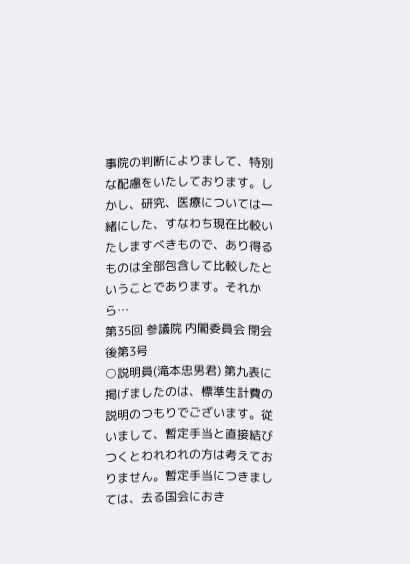事院の判断によりまして、特別な配慮をいたしております。しかし、研究、医療については一緒にした、すなわち現在比較いたしますべきもので、あり得るものは全部包含して比較したということであります。それから…
第35回 参議院 内閣委員会 閉会後第3号
○説明員(滝本忠男君) 第九表に掲げましたのは、標準生計費の説明のつもりでございます。従いまして、暫定手当と直接結びつくとわれわれの方は考えておりません。暫定手当につきましては、去る国会におき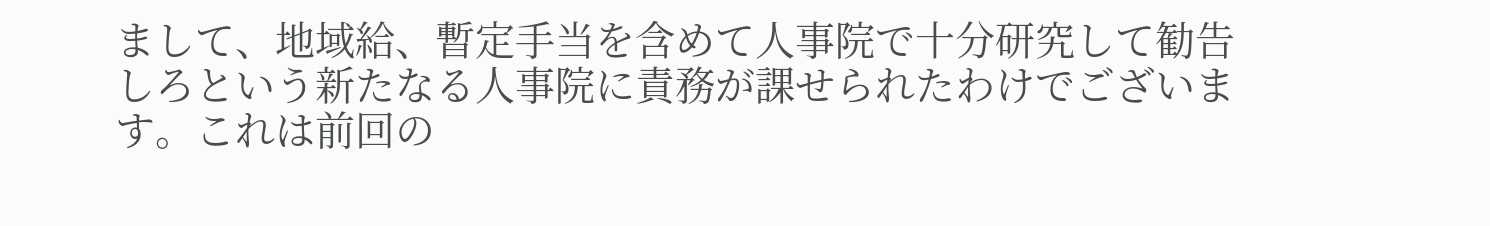まして、地域給、暫定手当を含めて人事院で十分研究して勧告しろという新たなる人事院に責務が課せられたわけでございます。これは前回の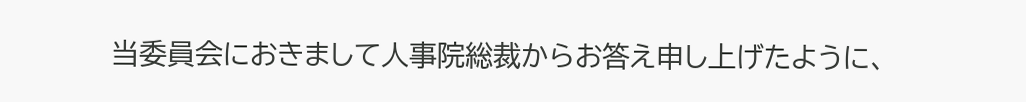当委員会におきまして人事院総裁からお答え申し上げたように、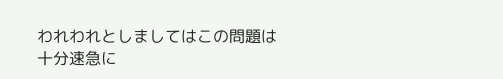われわれとしましてはこの問題は十分速急に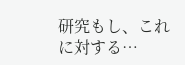研究もし、これに対する…